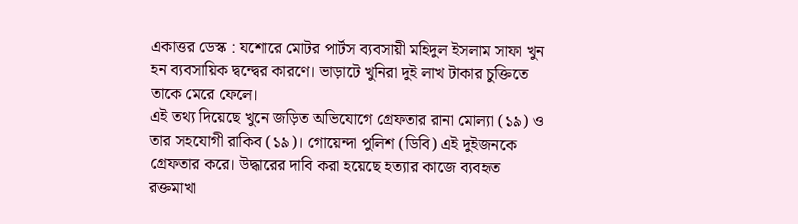একাত্তর ডেস্ক : যশোরে মোটর পার্টস ব্যবসায়ী মহিদুল ইসলাম সাফা খুন হন ব্যবসায়িক দ্বন্দ্বের কারণে। ভাড়াটে খুনিরা দুই লাখ টাকার চুক্তিতে তাকে মেরে ফেলে।
এই তথ্য দিয়েছে খুনে জড়িত অভিযোগে গ্রেফতার রানা মোল্যা (১৯) ও তার সহযোগী রাকিব (১৯)। গোয়েন্দা পুলিশ (ডিবি) এই দুইজনকে গ্রেফতার করে। উদ্ধারের দাবি করা হয়েছে হত্যার কাজে ব্যবহৃত রক্তমাখা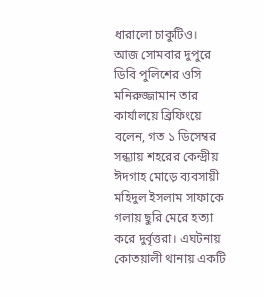ধারালো চাকুটিও।
আজ সোমবার দুপুরে ডিবি পুলিশের ওসি মনিরুজ্জামান তার কার্যালয়ে ব্রিফিংয়ে বলেন, গত ১ ডিসেম্বর সন্ধ্যায় শহরের কেন্দ্রীয় ঈদগাহ মোড়ে ব্যবসায়ী মহিদুল ইসলাম সাফাকে গলায় ছুরি মেরে হত্যা করে দুর্বৃত্তরা। এঘটনায় কোতয়ালী থানায় একটি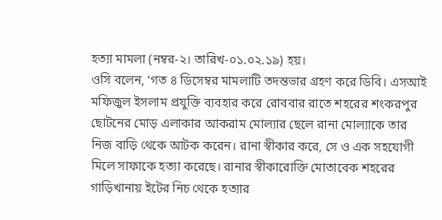হত্যা মামলা (নম্বর-২। তারিখ-০১.০২.১৯) হয়।
ওসি বলেন, ‘গত ৪ ডিসেম্বর মামলাটি তদন্তভার গ্রহণ করে ডিবি। এসআই মফিজুল ইসলাম প্রযুক্তি ব্যবহার করে রোববার রাতে শহরের শংকরপুর ছোটনের মোড় এলাকার আকরাম মোল্যার ছেলে রানা মোল্যাকে তার নিজ বাড়ি থেকে আটক করেন। রানা স্বীকার করে, সে ও এক সহযোগী মিলে সাফাকে হত্যা করেছে। রানার স্বীকারোক্তি মোতাবেক শহরের গাড়িখানায় ইটের নিচ থেকে হত্যার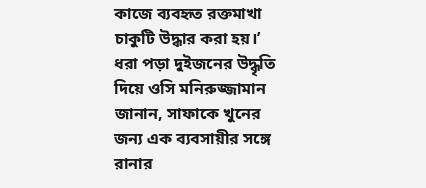কাজে ব্যবহৃত রক্তমাখা চাকুটি উদ্ধার করা হয়।’
ধরা পড়া দুইজনের উদ্ধৃতি দিয়ে ওসি মনিরুজ্জামান জানান, সাফাকে খুনের জন্য এক ব্যবসায়ীর সঙ্গে রানার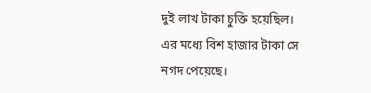দুই লাখ টাকা চুক্তি হয়েছিল। এর মধ্যে বিশ হাজার টাকা সে নগদ পেয়েছে।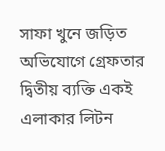সাফা খুনে জড়িত অভিযোগে গ্রেফতার দ্বিতীয় ব্যক্তি একই এলাকার লিটন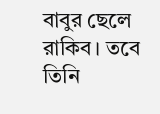বাবুর ছেলে রাকিব। তবে তিনি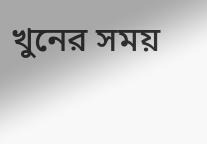খুনের সময়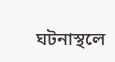ঘটনাস্থলে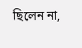ছিলেন না,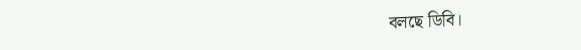বলছে ডিবি।